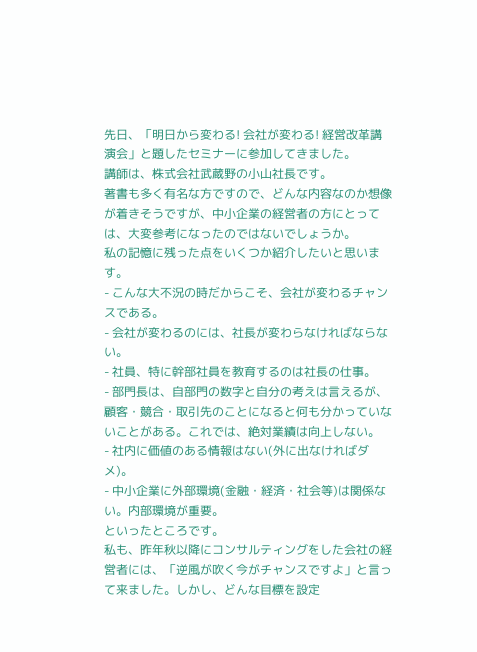先日、「明日から変わる! 会社が変わる! 経営改革講演会」と題したセミナーに参加してきました。
講師は、株式会社武蔵野の小山社長です。
著書も多く有名な方ですので、どんな内容なのか想像が着きそうですが、中小企業の経営者の方にとっては、大変参考になったのではないでしょうか。
私の記憶に残った点をいくつか紹介したいと思います。
- こんな大不況の時だからこそ、会社が変わるチャンスである。
- 会社が変わるのには、社長が変わらなければならない。
- 社員、特に幹部社員を教育するのは社長の仕事。
- 部門長は、自部門の数字と自分の考えは言えるが、顧客・競合・取引先のことになると何も分かっていないことがある。これでは、絶対業績は向上しない。
- 社内に価値のある情報はない(外に出なければダメ)。
- 中小企業に外部環境(金融・経済・社会等)は関係ない。内部環境が重要。
といったところです。
私も、昨年秋以降にコンサルティングをした会社の経営者には、「逆風が吹く今がチャンスですよ」と言って来ました。しかし、どんな目標を設定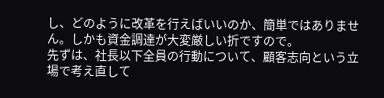し、どのように改革を行えばいいのか、簡単ではありません。しかも資金調達が大変厳しい折ですので。
先ずは、社長以下全員の行動について、顧客志向という立場で考え直して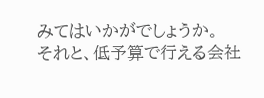みてはいかがでしょうか。
それと、低予算で行える会社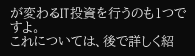が変わるIT投資を行うのも1つですよ。
これについては、後で詳しく紹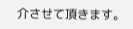介させて頂きます。